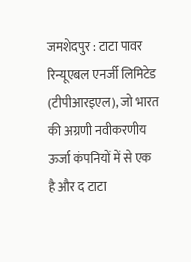जमशेदपुर : टाटा पावर रिन्यूएबल एनर्जी लिमिटेड (टीपीआरइएल), जो भारत की अग्रणी नवीकरणीय ऊर्जा कंपनियों में से एक है और द टाटा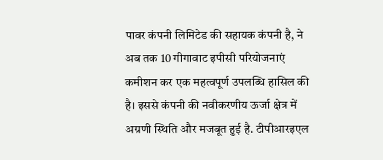पावर कंपनी लिमिटेड की सहायक कंपनी है, ने अब तक 10 गीगावाट इपीसी परियोजनाएं कमीशन कर एक महत्वपूर्ण उपलब्धि हासिल की है। इससे कंपनी की नवीकरणीय ऊर्जा क्षेत्र में अग्रणी स्थिति और मजबूत हुई है. टीपीआरइएल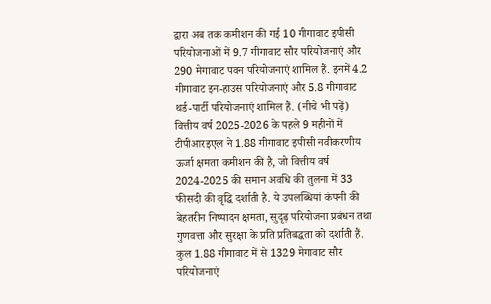द्वारा अब तक कमीशन की गई 10 गीगावाट इपीसी परियोजनाओं में 9.7 गीगावाट सौर परियोजनाएं और 290 मेगावाट पवन परियोजनाएं शामिल हैं. इनमें 4.2 गीगावाट इन-हाउस परियोजनाएं और 5.8 गीगावाट थर्ड-पार्टी परियोजनाएं शामिल हैं. (नीचे भी पढ़ें)
वित्तीय वर्ष 2025-2026 के पहले 9 महीनों में टीपीआरइएल ने 1.88 गीगावाट इपीसी नवीकरणीय ऊर्जा क्षमता कमीशन की है, जो वित्तीय वर्ष 2024-2025 की समान अवधि की तुलना में 33 फीसदी की वृद्धि दर्शाती है. ये उपलब्धियां कंपनी की बेहतरीन निष्पादन क्षमता, सुदृढ़ परियोजना प्रबंधन तथा गुणवत्ता और सुरक्षा के प्रति प्रतिबद्धता को दर्शाती हैं. कुल 1.88 गीगावाट में से 1329 मेगावाट सौर परियोजनाएं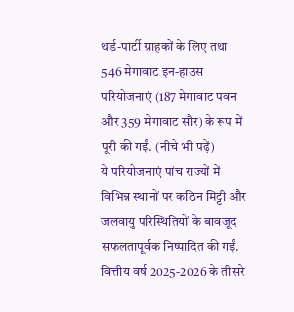थर्ड-पार्टी ग्राहकों के लिए तथा 546 मेगावाट इन-हाउस परियोजनाएं (187 मेगावाट पवन और 359 मेगावाट सौर) के रूप में पूरी की गईं. (नीचे भी पढ़ें)
ये परियोजनाएं पांच राज्यों में विभिन्न स्थानों पर कठिन मिट्टी और जलवायु परिस्थितियों के बावजूद सफलतापूर्वक निष्पादित की गईं. वित्तीय वर्ष 2025-2026 के तीसरे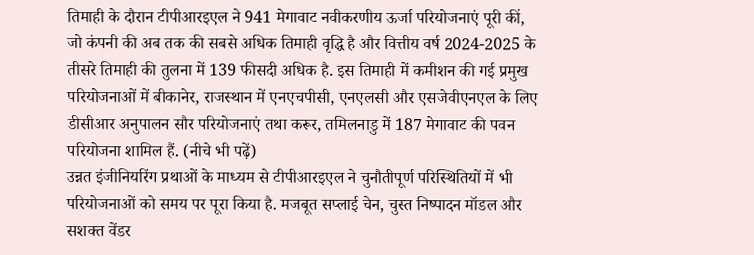तिमाही के दौरान टीपीआरइएल ने 941 मेगावाट नवीकरणीय ऊर्जा परियोजनाएं पूरी कीं, जो कंपनी की अब तक की सबसे अधिक तिमाही वृद्धि है और वित्तीय वर्ष 2024-2025 के तीसरे तिमाही की तुलना में 139 फीसदी अधिक है. इस तिमाही में कमीशन की गई प्रमुख परियोजनाओं में बीकानेर, राजस्थान में एनएचपीसी, एनएलसी और एसजेवीएनएल के लिए डीसीआर अनुपालन सौर परियोजनाएं तथा करूर, तमिलनाडु में 187 मेगावाट की पवन परियोजना शामिल हैं. (नीचे भी पढ़ें)
उन्नत इंजीनियरिंग प्रथाओं के माध्यम से टीपीआरइएल ने चुनौतीपूर्ण परिस्थितियों में भी परियोजनाओं को समय पर पूरा किया है. मजबूत सप्लाई चेन, चुस्त निष्पादन मॉडल और सशक्त वेंडर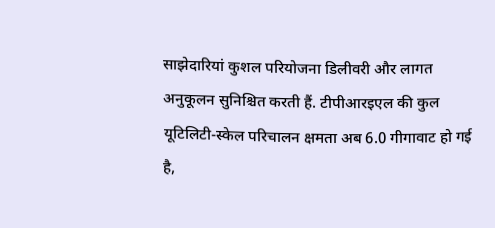साझेदारियां कुशल परियोजना डिलीवरी और लागत अनुकूलन सुनिश्चित करती हैं. टीपीआरइएल की कुल यूटिलिटी-स्केल परिचालन क्षमता अब 6.0 गीगावाट हो गई है,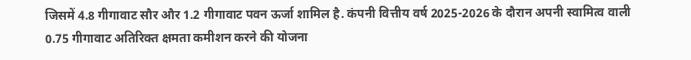जिसमें 4.8 गीगावाट सौर और 1.2 गीगावाट पवन ऊर्जा शामिल है. कंपनी वित्तीय वर्ष 2025-2026 के दौरान अपनी स्वामित्व वाली 0.75 गीगावाट अतिरिक्त क्षमता कमीशन करने की योजना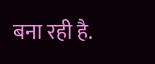बना रही है.